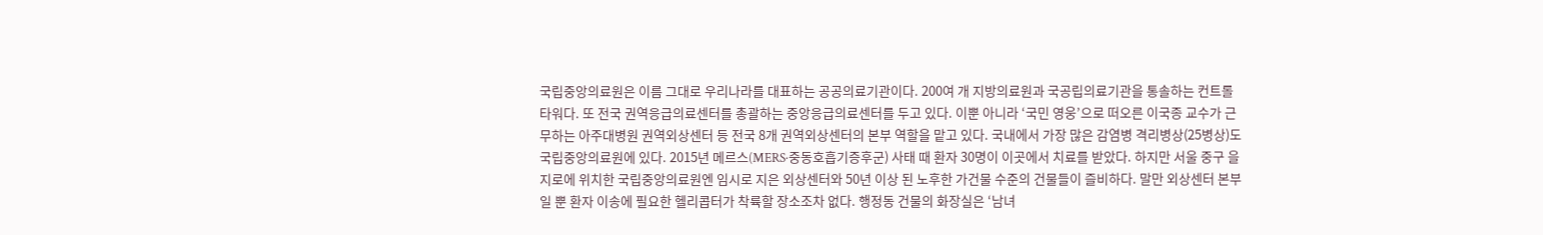국립중앙의료원은 이름 그대로 우리나라를 대표하는 공공의료기관이다. 200여 개 지방의료원과 국공립의료기관을 통솔하는 컨트롤타워다. 또 전국 권역응급의료센터를 총괄하는 중앙응급의료센터를 두고 있다. 이뿐 아니라 ‘국민 영웅’으로 떠오른 이국종 교수가 근무하는 아주대병원 권역외상센터 등 전국 8개 권역외상센터의 본부 역할을 맡고 있다. 국내에서 가장 많은 감염병 격리병상(25병상)도 국립중앙의료원에 있다. 2015년 메르스(MERS·중동호흡기증후군) 사태 때 환자 30명이 이곳에서 치료를 받았다. 하지만 서울 중구 을지로에 위치한 국립중앙의료원엔 임시로 지은 외상센터와 50년 이상 된 노후한 가건물 수준의 건물들이 즐비하다. 말만 외상센터 본부일 뿐 환자 이송에 필요한 헬리콥터가 착륙할 장소조차 없다. 행정동 건물의 화장실은 ‘남녀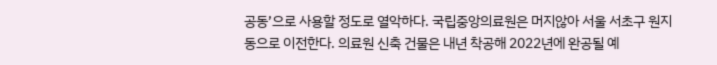공동’으로 사용할 정도로 열악하다. 국립중앙의료원은 머지않아 서울 서초구 원지동으로 이전한다. 의료원 신축 건물은 내년 착공해 2022년에 완공될 예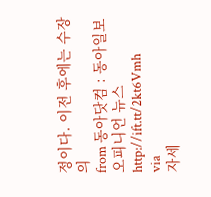정이다. 이전 후에는 수장의
from 동아닷컴 : 동아일보 오피니언 뉴스 http://ift.tt/2kt6Vmh
via
자세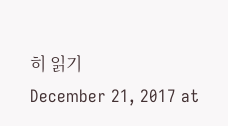히 읽기
December 21, 2017 at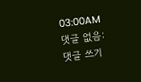03:00AM
댓글 없음:
댓글 쓰기